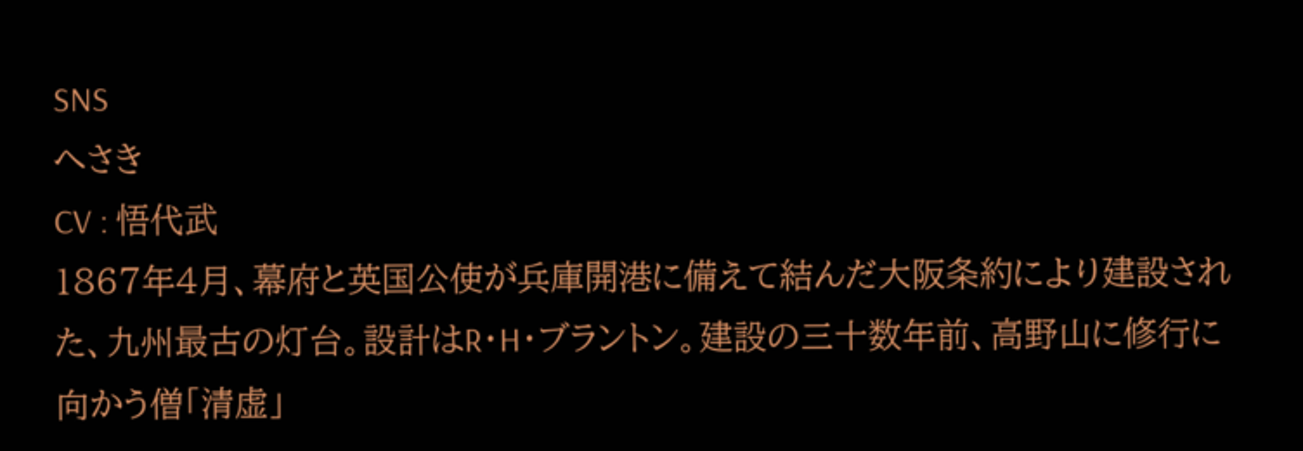SNS
へさき
CV : 悟代武
1867年4月、幕府と英国公使が兵庫開港に備えて結んだ大阪条約により建設された、九州最古の灯台。設計はR・H・ブラントン。建設の三十数年前、高野山に修行に向かう僧「清虚」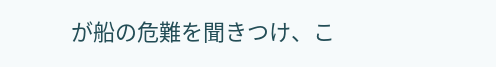が船の危難を聞きつけ、こ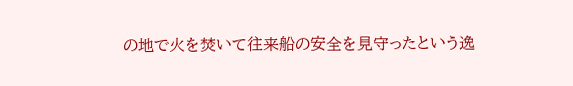の地で火を焚いて往来船の安全を見守ったという逸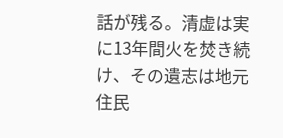話が残る。清虚は実に13年間火を焚き続け、その遺志は地元住民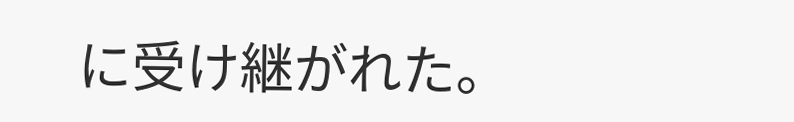に受け継がれた。